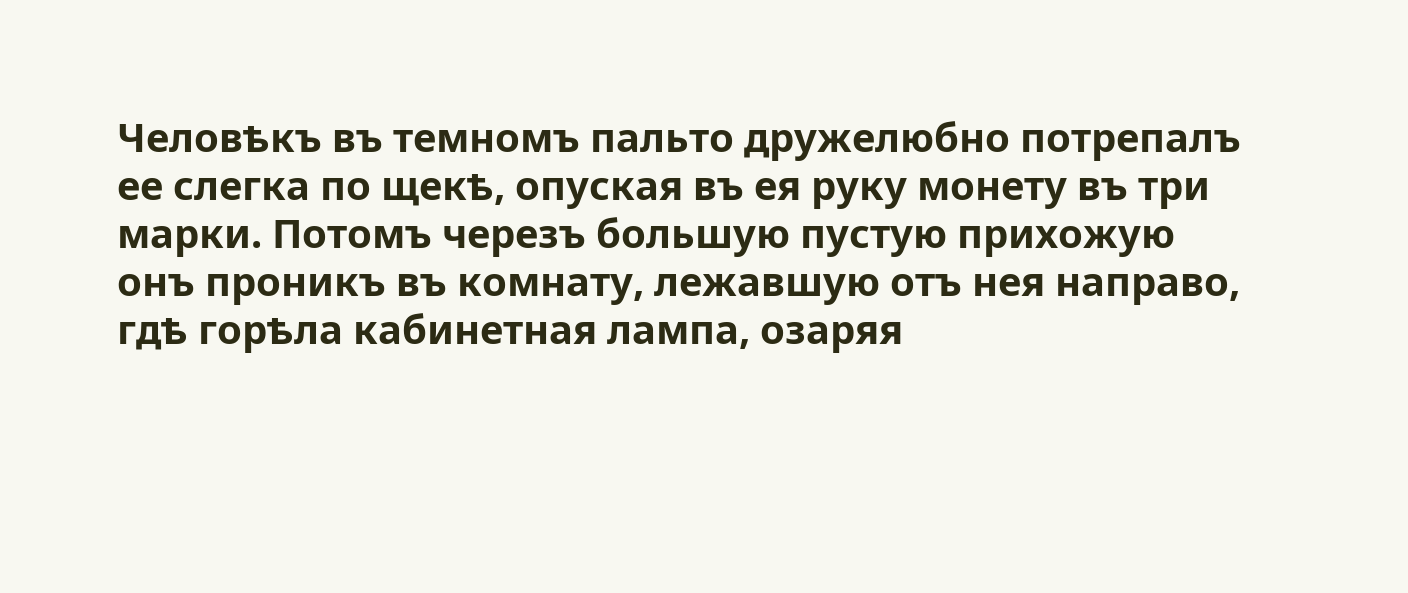Человѣкъ въ темномъ пальто дружелюбно потрепалъ ее слегка по щекѣ, опуская въ ея руку монету въ три марки. Потомъ черезъ большую пустую прихожую онъ проникъ въ комнату, лежавшую отъ нея направо, гдѣ горѣла кабинетная лампа, озаряя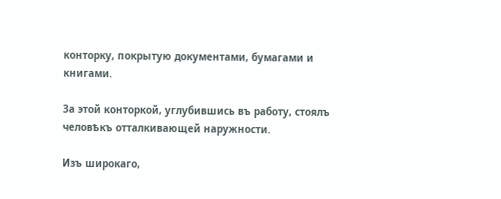конторку, покрытую документами, бумагами и книгами.

За этой конторкой, углубившись въ работу, стоялъ человѣкъ отталкивающей наружности.

Изъ широкаго,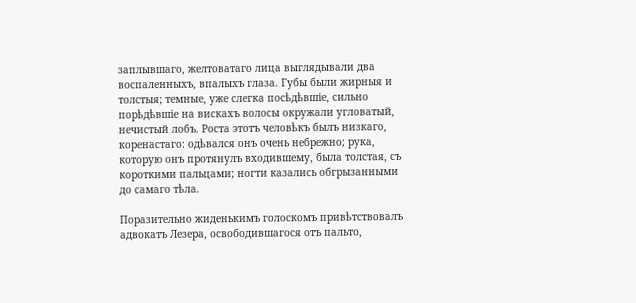заплывшаго, желтоватаго лица выглядывали два воспаленныхъ, впалыхъ глаза. Губы были жирныя и толстыя; темные, уже слегка посѣдѣвшіе, сильно порѣдѣвшіе на вискахъ волосы окружали угловатый, нечистый лобъ. Роста этотъ человѣкъ былъ низкаго, коренастаго: одѣвался онъ очень небрежно; рука, которую онъ протянулъ входившему, была толстая, съ короткими пальцами; ногти казались обгрызанными до самаго тѣла.

Поразительно жиденькимъ голоскомъ привѣтствовалъ адвокатъ Лезера, освободившагося отъ пальто,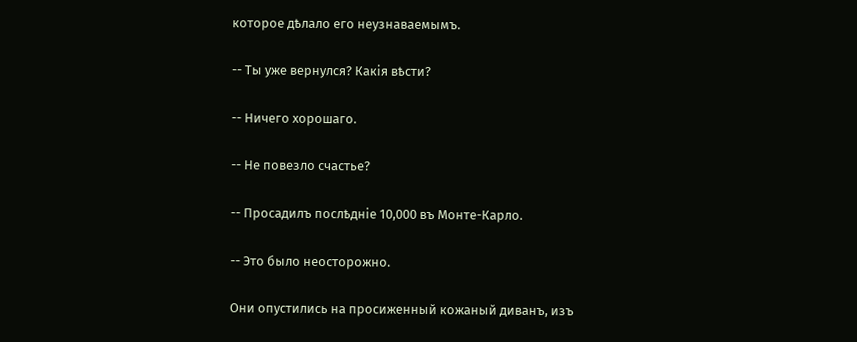которое дѣлало его неузнаваемымъ.

-- Ты уже вернулся? Какія вѣсти?

-- Ничего хорошаго.

-- Не повезло счастье?

-- Просадилъ послѣдніе 10,000 въ Монте-Карло.

-- Это было неосторожно.

Они опустились на просиженный кожаный диванъ, изъ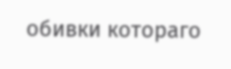обивки котораго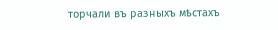торчали въ разныхъ мѣстахъ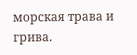морская трава и грива.